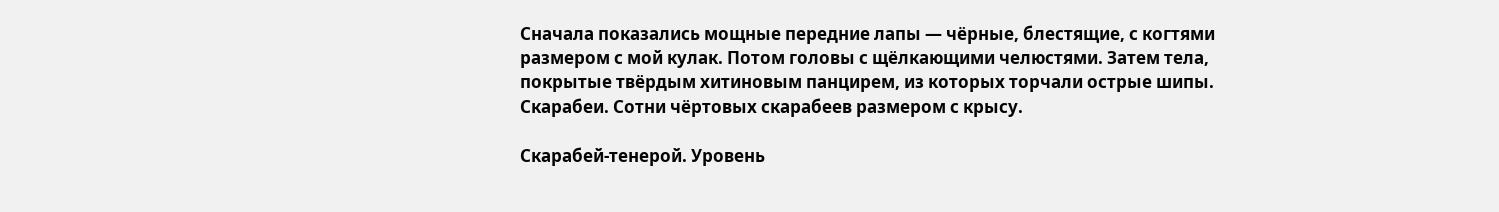Сначала показались мощные передние лапы — чёрные, блестящие, с когтями размером с мой кулак. Потом головы с щёлкающими челюстями. Затем тела, покрытые твёрдым хитиновым панцирем, из которых торчали острые шипы. Скарабеи. Сотни чёртовых скарабеев размером с крысу.

Скарабей-тенерой. Уровень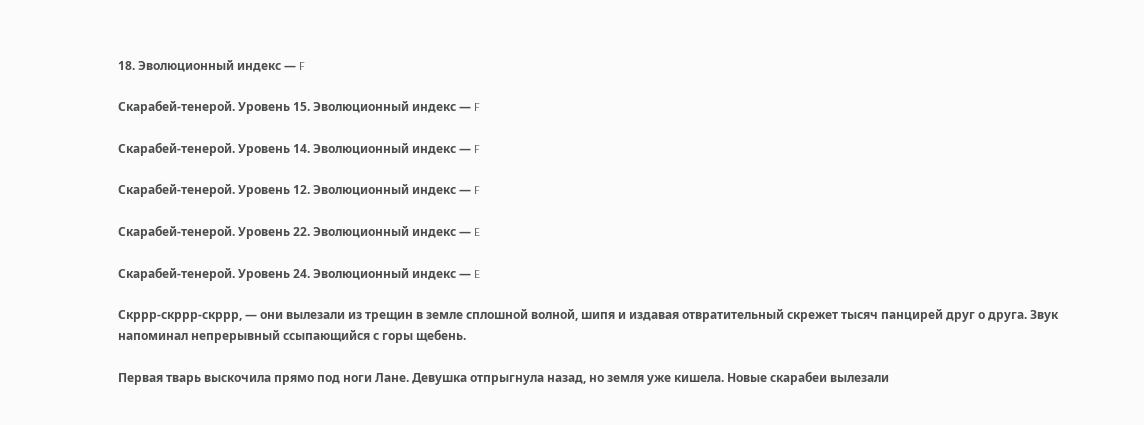18. Эволюционный индекс — F

Скарабей-тенерой. Уровень 15. Эволюционный индекс — F

Скарабей-тенерой. Уровень 14. Эволюционный индекс — F

Скарабей-тенерой. Уровень 12. Эволюционный индекс — F

Скарабей-тенерой. Уровень 22. Эволюционный индекс — E

Скарабей-тенерой. Уровень 24. Эволюционный индекс — E

Скррр-скррр-скррр, — они вылезали из трещин в земле сплошной волной, шипя и издавая отвратительный скрежет тысяч панцирей друг о друга. Звук напоминал непрерывный ссыпающийся с горы щебень.

Первая тварь выскочила прямо под ноги Лане. Девушка отпрыгнула назад, но земля уже кишела. Новые скарабеи вылезали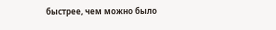быстрее, чем можно было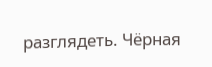разглядеть. Чёрная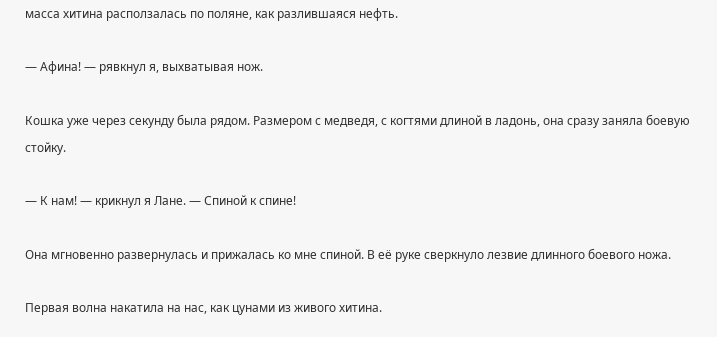масса хитина расползалась по поляне, как разлившаяся нефть.

— Афина! — рявкнул я, выхватывая нож.

Кошка уже через секунду была рядом. Размером с медведя, с когтями длиной в ладонь, она сразу заняла боевую стойку.

— К нам! — крикнул я Лане. — Спиной к спине!

Она мгновенно развернулась и прижалась ко мне спиной. В её руке сверкнуло лезвие длинного боевого ножа.

Первая волна накатила на нас, как цунами из живого хитина.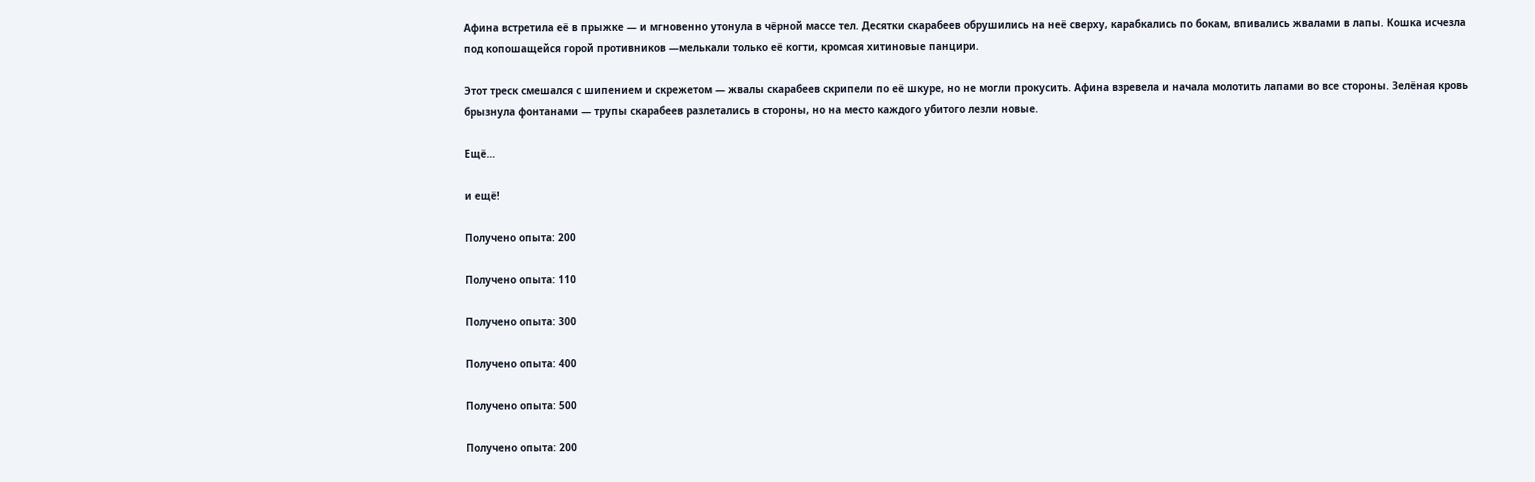Афина встретила её в прыжке — и мгновенно утонула в чёрной массе тел. Десятки скарабеев обрушились на неё сверху, карабкались по бокам, впивались жвалами в лапы. Кошка исчезла под копошащейся горой противников —мелькали только её когти, кромсая хитиновые панцири.

Этот треск смешался с шипением и скрежетом — жвалы скарабеев скрипели по её шкуре, но не могли прокусить. Афина взревела и начала молотить лапами во все стороны. Зелёная кровь брызнула фонтанами — трупы скарабеев разлетались в стороны, но на место каждого убитого лезли новые.

Ещё…

и ещё!

Получено опыта: 200

Получено опыта: 110

Получено опыта: 300

Получено опыта: 400

Получено опыта: 500

Получено опыта: 200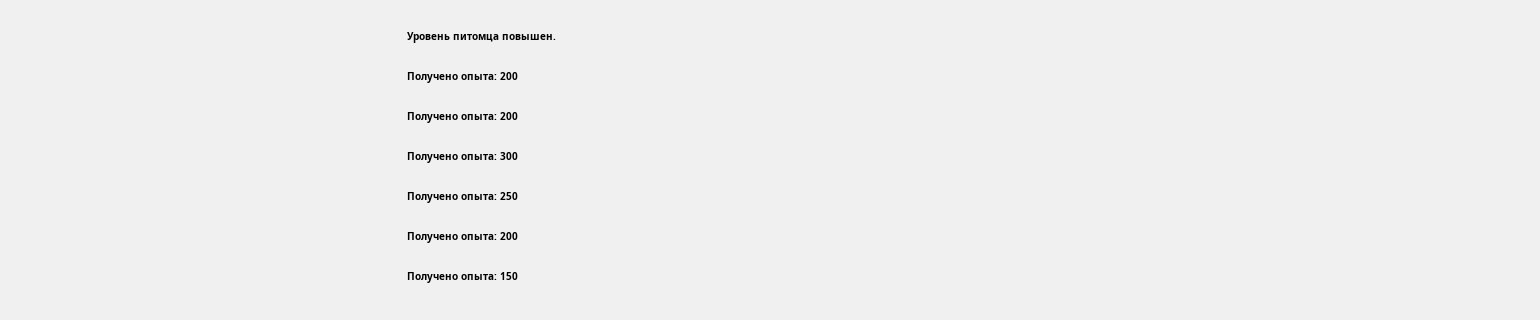Уровень питомца повышен.

Получено опыта: 200

Получено опыта: 200

Получено опыта: 300

Получено опыта: 250

Получено опыта: 200

Получено опыта: 150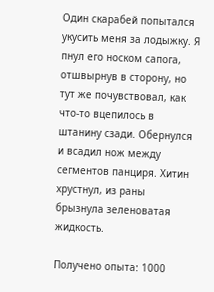Один скарабей попытался укусить меня за лодыжку. Я пнул его носком сапога, отшвырнув в сторону, но тут же почувствовал, как что-то вцепилось в штанину сзади. Обернулся и всадил нож между сегментов панциря. Хитин хрустнул, из раны брызнула зеленоватая жидкость.

Получено опыта: 1000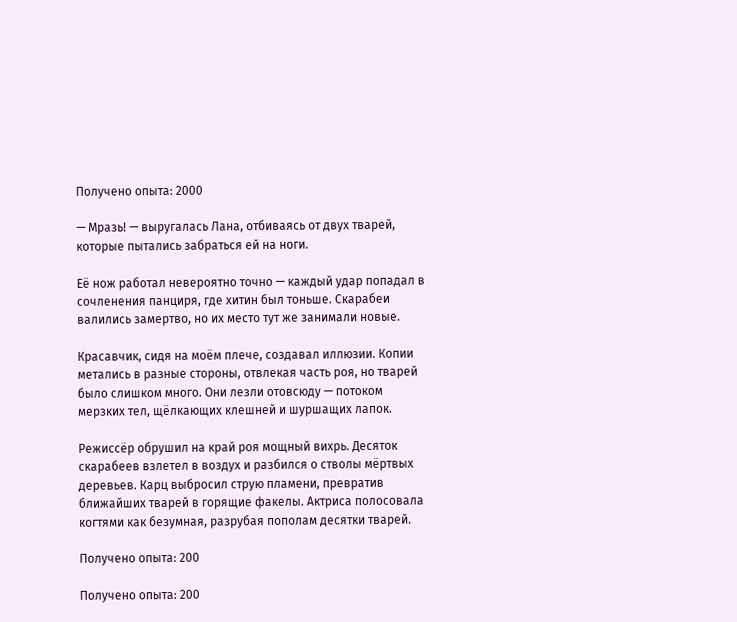Получено опыта: 2000

— Мразь! — выругалась Лана, отбиваясь от двух тварей, которые пытались забраться ей на ноги.

Её нож работал невероятно точно — каждый удар попадал в сочленения панциря, где хитин был тоньше. Скарабеи валились замертво, но их место тут же занимали новые.

Красавчик, сидя на моём плече, создавал иллюзии. Копии метались в разные стороны, отвлекая часть роя, но тварей было слишком много. Они лезли отовсюду — потоком мерзких тел, щёлкающих клешней и шуршащих лапок.

Режиссёр обрушил на край роя мощный вихрь. Десяток скарабеев взлетел в воздух и разбился о стволы мёртвых деревьев. Карц выбросил струю пламени, превратив ближайших тварей в горящие факелы. Актриса полосовала когтями как безумная, разрубая пополам десятки тварей.

Получено опыта: 200

Получено опыта: 200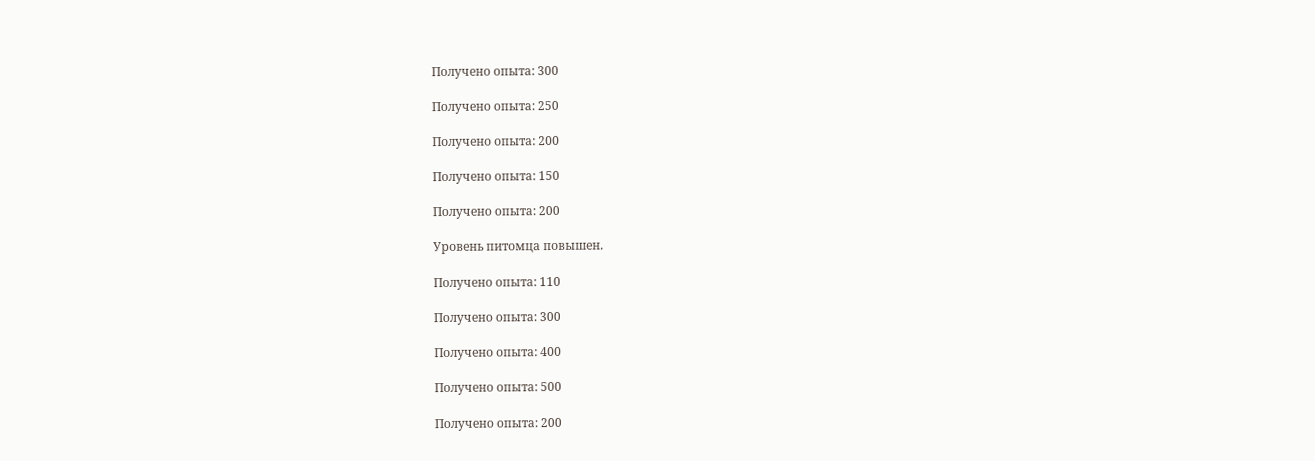Получено опыта: 300

Получено опыта: 250

Получено опыта: 200

Получено опыта: 150

Получено опыта: 200

Уровень питомца повышен.

Получено опыта: 110

Получено опыта: 300

Получено опыта: 400

Получено опыта: 500

Получено опыта: 200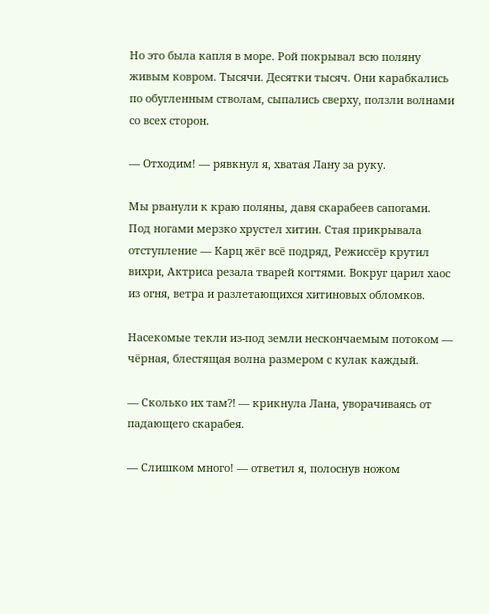Но это была капля в море. Рой покрывал всю поляну живым ковром. Тысячи. Десятки тысяч. Они карабкались по обугленным стволам, сыпались сверху, ползли волнами со всех сторон.

— Отходим! — рявкнул я, хватая Лану за руку.

Мы рванули к краю поляны, давя скарабеев сапогами. Под ногами мерзко хрустел хитин. Стая прикрывала отступление — Карц жёг всё подряд, Режиссёр крутил вихри, Актриса резала тварей когтями. Вокруг царил хаос из огня, ветра и разлетающихся хитиновых обломков.

Насекомые текли из-под земли нескончаемым потоком — чёрная, блестящая волна размером с кулак каждый.

— Сколько их там⁈ — крикнула Лана, уворачиваясь от падающего скарабея.

— Слишком много! — ответил я, полоснув ножом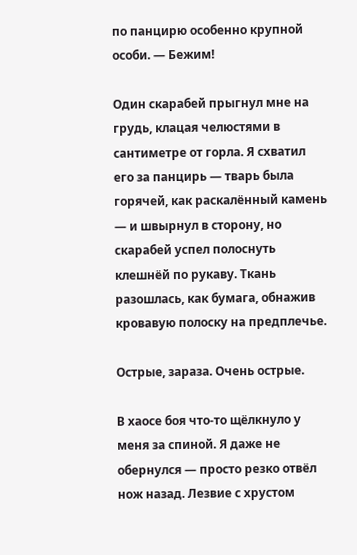по панцирю особенно крупной особи. — Бежим!

Один скарабей прыгнул мне на грудь, клацая челюстями в сантиметре от горла. Я схватил его за панцирь — тварь была горячей, как раскалённый камень — и швырнул в сторону, но скарабей успел полоснуть клешнёй по рукаву. Ткань разошлась, как бумага, обнажив кровавую полоску на предплечье.

Острые, зараза. Очень острые.

В хаосе боя что-то щёлкнуло у меня за спиной. Я даже не обернулся — просто резко отвёл нож назад. Лезвие с хрустом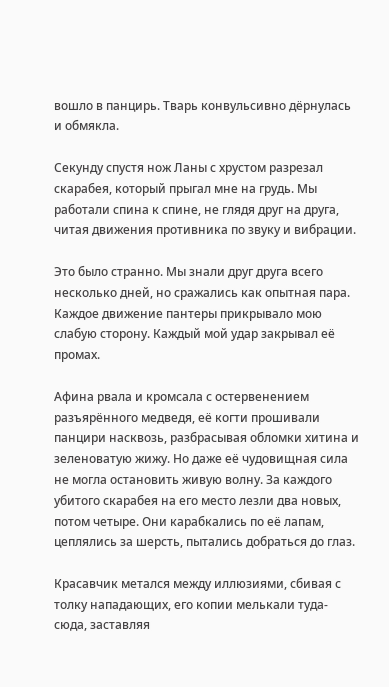вошло в панцирь. Тварь конвульсивно дёрнулась и обмякла.

Секунду спустя нож Ланы с хрустом разрезал скарабея, который прыгал мне на грудь. Мы работали спина к спине, не глядя друг на друга, читая движения противника по звуку и вибрации.

Это было странно. Мы знали друг друга всего несколько дней, но сражались как опытная пара. Каждое движение пантеры прикрывало мою слабую сторону. Каждый мой удар закрывал её промах.

Афина рвала и кромсала с остервенением разъярённого медведя, её когти прошивали панцири насквозь, разбрасывая обломки хитина и зеленоватую жижу. Но даже её чудовищная сила не могла остановить живую волну. За каждого убитого скарабея на его место лезли два новых, потом четыре. Они карабкались по её лапам, цеплялись за шерсть, пытались добраться до глаз.

Красавчик метался между иллюзиями, сбивая с толку нападающих, его копии мелькали туда-сюда, заставляя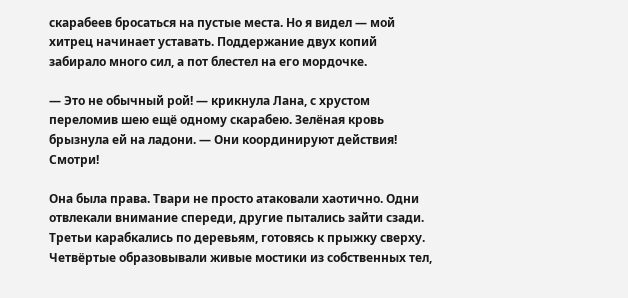скарабеев бросаться на пустые места. Но я видел — мой хитрец начинает уставать. Поддержание двух копий забирало много сил, а пот блестел на его мордочке.

— Это не обычный рой! — крикнула Лана, с хрустом переломив шею ещё одному скарабею. Зелёная кровь брызнула ей на ладони. — Они координируют действия! Смотри!

Она была права. Твари не просто атаковали хаотично. Одни отвлекали внимание спереди, другие пытались зайти сзади. Третьи карабкались по деревьям, готовясь к прыжку сверху. Четвёртые образовывали живые мостики из собственных тел,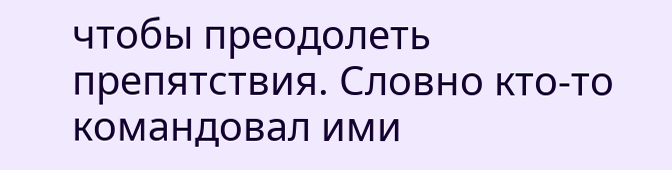чтобы преодолеть препятствия. Словно кто-то командовал ими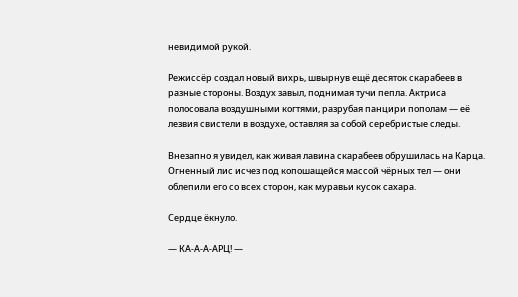невидимой рукой.

Режиссёр создал новый вихрь, швырнув ещё десяток скарабеев в разные стороны. Воздух завыл, поднимая тучи пепла. Актриса полосовала воздушными когтями, разрубая панцири пополам — её лезвия свистели в воздухе, оставляя за собой серебристые следы.

Внезапно я увидел, как живая лавина скарабеев обрушилась на Карца. Огненный лис исчез под копошащейся массой чёрных тел — они облепили его со всех сторон, как муравьи кусок сахара.

Сердце ёкнуло.

— КА-А-А-АРЦ! —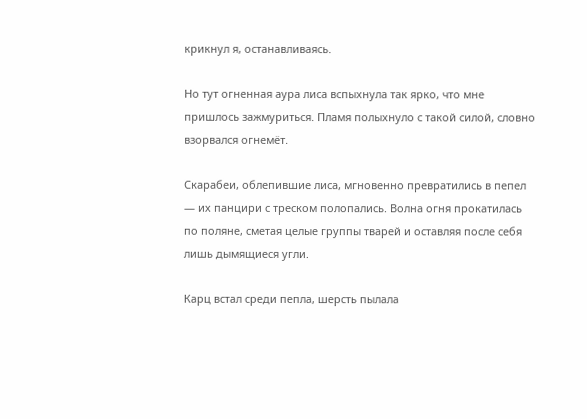крикнул я, останавливаясь.

Но тут огненная аура лиса вспыхнула так ярко, что мне пришлось зажмуриться. Пламя полыхнуло с такой силой, словно взорвался огнемёт.

Скарабеи, облепившие лиса, мгновенно превратились в пепел — их панцири с треском полопались. Волна огня прокатилась по поляне, сметая целые группы тварей и оставляя после себя лишь дымящиеся угли.

Карц встал среди пепла, шерсть пылала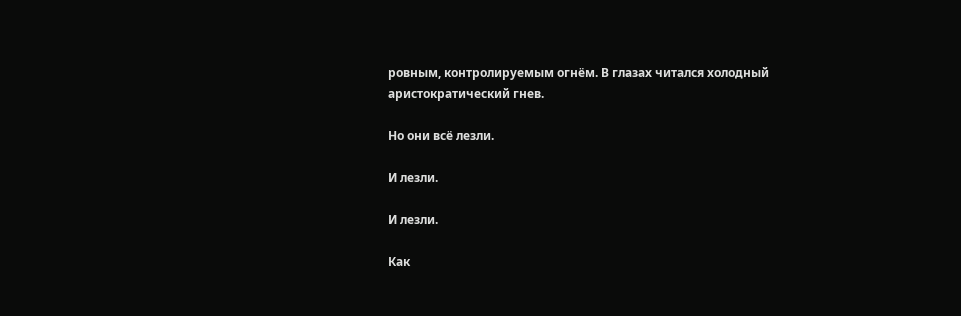ровным, контролируемым огнём. В глазах читался холодный аристократический гнев.

Но они всё лезли.

И лезли.

И лезли.

Как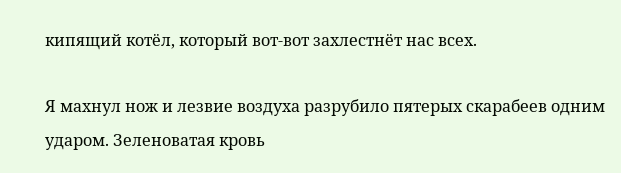кипящий котёл, который вот-вот захлестнёт нас всех.

Я махнул нож и лезвие воздуха разрубило пятерых скарабеев одним ударом. Зеленоватая кровь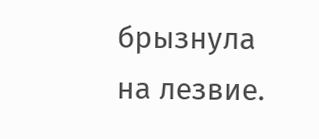брызнула на лезвие.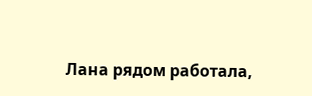Лана рядом работала,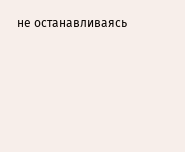не останавливаясь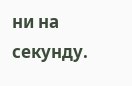ни на секунду.